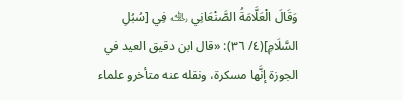وَقَالَ الْعَلَّامَةُ الصَّنْعَانِي ﵀ فِي [سُبُلِ السَّلَامِ](٤/ ٣٦): «قال ابن دقيق العيد في الجوزة إنَّها مسكرة، ونقله عنه متأخرو علماء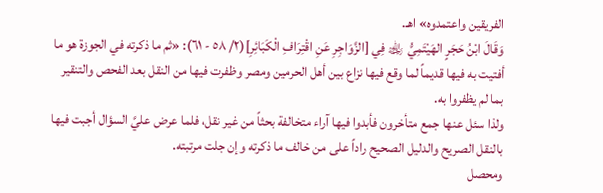الفريقين واعتمدوه» اهـ.
وَقَالَ ابْنُ حَجَرٍ الهَيْتَمِيُّ ﵀ فِي [الزَّوَاجِرِ عَنِ اقْتِرَافِ الْكَبَائِرِ](٢/ ٥٨ - ٦١): «ثم ما ذكرته في الجوزة هو ما أفتيت به فيها قديماً لما وقع فيها نزاع بين أهل الحرمين ومصر وظفرت فيها من النقل بعد الفحص والتنقير بما لم يظفروا به.
ولذا سئل عنها جمع متأخرون فأبدوا فيها آراء متخالفة بحثاً من غير نقل، فلما عرض عليَّ السؤال أجبت فيها بالنقل الصريح والدليل الصحيح راداً على من خالف ما ذكرته وإن جلت مرتبته.
ومحصل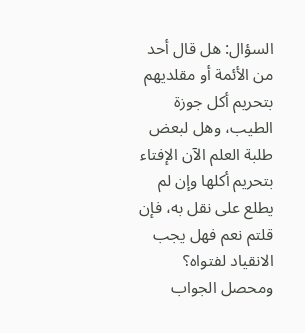السؤال: هل قال أحد من الأئمة أو مقلديهم بتحريم أكل جوزة الطيب، وهل لبعض طلبة العلم الآن الإفتاء بتحريم أكلها وإن لم يطلع على نقل به، فإن قلتم نعم فهل يجب الانقياد لفتواه؟ ومحصل الجواب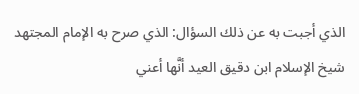الذي أجبت به عن ذلك السؤال: الذي صرح به الإمام المجتهد شيخ الإسلام ابن دقيق العيد أنَّها أعني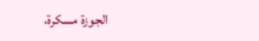الجوزة مسكرة،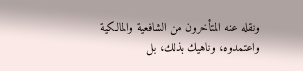ونقله عنه المتأخرون من الشافعية والمالكية واعتمدوه، وناهيك بذلك، بل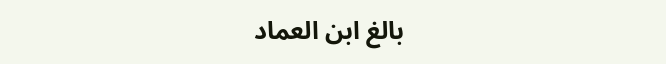بالغ ابن العماد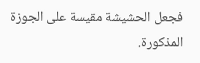فجعل الحشيشة مقيسة على الجوزة المذكورة.